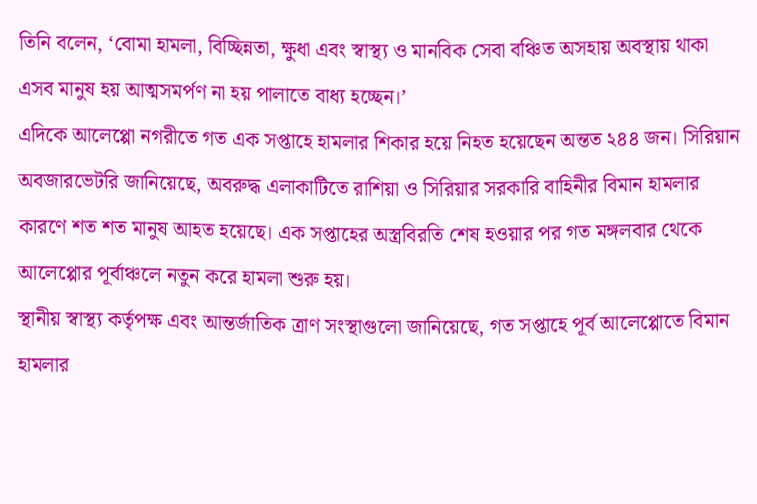তিনি বলেন, ‘বোমা হামলা, বিচ্ছিন্নতা, ক্ষুধা এবং স্বাস্থ্য ও মানবিক সেবা বঞ্চিত অসহায় অবস্থায় থাকা এসব মানুষ হয় আত্মসমর্পণ না হয় পালাতে বাধ্য হচ্ছেন।’
এদিকে আলেপ্পো নগরীতে গত এক সপ্তাহে হামলার শিকার হয়ে নিহত হয়েছেন অন্তত ২৪৪ জন। সিরিয়ান অবজারভেটরি জানিয়েছে, অবরুদ্ধ এলাকাটিতে রাশিয়া ও সিরিয়ার সরকারি বাহিনীর বিমান হামলার কারণে শত শত মানুষ আহত হয়েছে। এক সপ্তাহের অস্ত্রবিরতি শেষ হওয়ার পর গত মঙ্গলবার থেকে আলেপ্পোর পূর্বাঞ্চলে নতুন করে হামলা শুরু হয়।
স্থানীয় স্বাস্থ্য কর্তৃপক্ষ এবং আন্তর্জাতিক ত্রাণ সংস্থাগুলো জানিয়েছে, গত সপ্তাহে পূর্ব আলেপ্পোতে বিমান হামলার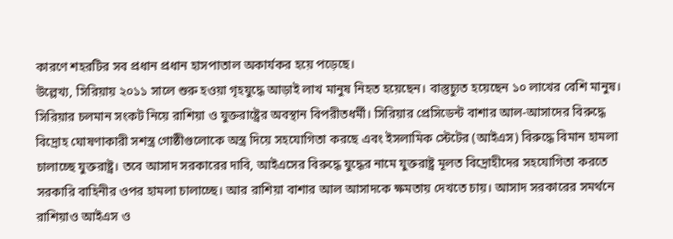কারণে শহরটির সব প্রধান প্রধান হাসপাতাল অকার্যকর হয়ে পড়েছে।
উল্লেখ্য, সিরিয়ায় ২০১১ সালে শুরু হওয়া গৃহযুদ্ধে আড়াই লাখ মানুষ নিহত হয়েছেন। বাস্তুচ্যুত হয়েছেন ১০ লাখের বেশি মানুষ। সিরিয়ার চলমান সংকট নিয়ে রাশিয়া ও যুক্তরাষ্ট্রের অবস্থান বিপরীতধর্মী। সিরিয়ার প্রেসিডেন্ট বাশার আল-আসাদের বিরুদ্ধে বিদ্রোহ ঘোষণাকারী সশস্ত্র গোষ্ঠীগুলোকে অস্ত্র দিয়ে সহযোগিতা করছে এবং ইসলামিক স্টেটের (আইএস) বিরুদ্ধে বিমান হামলা চালাচ্ছে যুক্তরাষ্ট্র। তবে আসাদ সরকারের দাবি, আইএসের বিরুদ্ধে যুদ্ধের নামে যুক্তরাষ্ট্র মূলত বিদ্রোহীদের সহযোগিতা করতে সরকারি বাহিনীর ওপর হামলা চালাচ্ছে। আর রাশিয়া বাশার আল আসাদকে ক্ষমতায় দেখতে চায়। আসাদ সরকারের সমর্থনে রাশিয়াও আইএস ও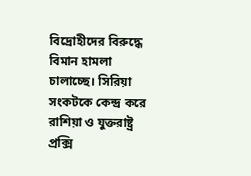বিদ্রোহীদের বিরুদ্ধে বিমান হামলা চালাচ্ছে। সিরিয়া সংকটকে কেন্দ্র করে রাশিয়া ও যুক্তরাষ্ট্র প্রক্সি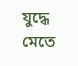যুদ্ধে মেতে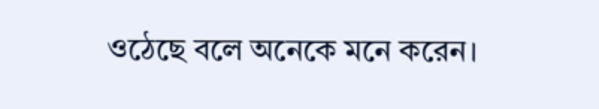ওঠেছে বলে অনেকে মনে করেন।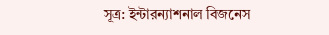সূত্র: ইন্টারন্যাশনাল বিজনেস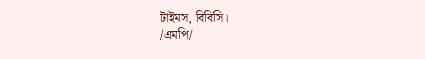টাইমস, বিবিসি।
/এমপি/